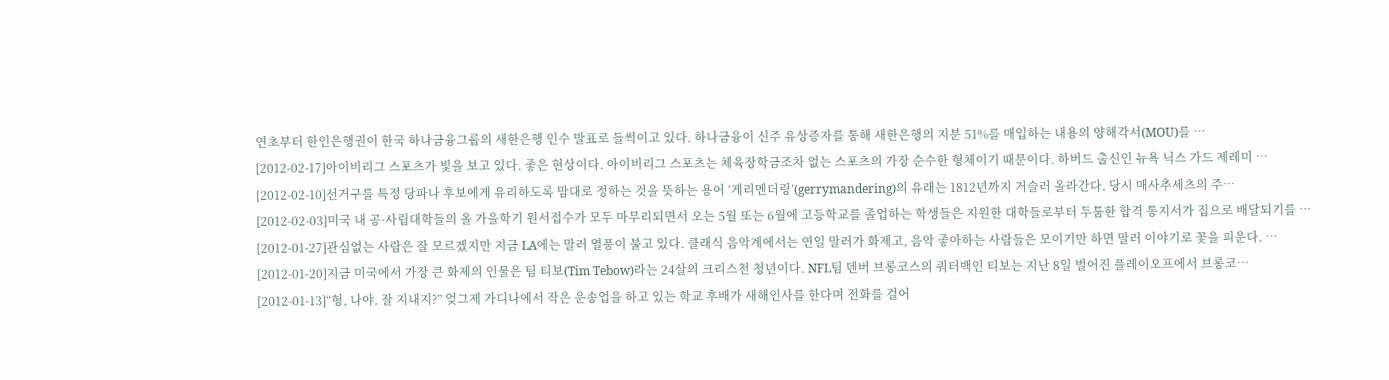연초부터 한인은행권이 한국 하나금융그룹의 새한은행 인수 발표로 들썩이고 있다. 하나금융이 신주 유상증자를 통해 새한은행의 지분 51%를 매입하는 내용의 양해각서(MOU)를 …
[2012-02-17]아이비리그 스포츠가 빛을 보고 있다. 좋은 현상이다. 아이비리그 스포츠는 체육장학금조차 없는 스포츠의 가장 순수한 형체이기 때문이다. 하버드 출신인 뉴욕 닉스 가드 제레미 …
[2012-02-10]선거구를 특정 당파나 후보에게 유리하도록 맘대로 정하는 것을 뜻하는 용어 ‘게리멘더링’(gerrymandering)의 유래는 1812년까지 거슬러 올라간다. 당시 매사추세츠의 주…
[2012-02-03]미국 내 공·사립대학들의 올 가을학기 원서접수가 모두 마무리되면서 오는 5월 또는 6월에 고등학교를 졸업하는 학생들은 지원한 대학들로부터 두툼한 합격 통지서가 집으로 배달되기를 …
[2012-01-27]관심없는 사람은 잘 모르겠지만 지금 LA에는 말러 열풍이 불고 있다. 클래식 음악계에서는 연일 말러가 화제고, 음악 좋아하는 사람들은 모이기만 하면 말러 이야기로 꽃을 피운다. …
[2012-01-20]지금 미국에서 가장 큰 화제의 인물은 팀 티보(Tim Tebow)라는 24살의 크리스천 청년이다. NFL팀 덴버 브롱코스의 쿼터백인 티보는 지난 8일 벌어진 플레이오프에서 브롱코…
[2012-01-13]“형, 나야. 잘 지내지?” 엊그제 가디나에서 작은 운송업을 하고 있는 학교 후배가 새해인사를 한다며 전화를 걸어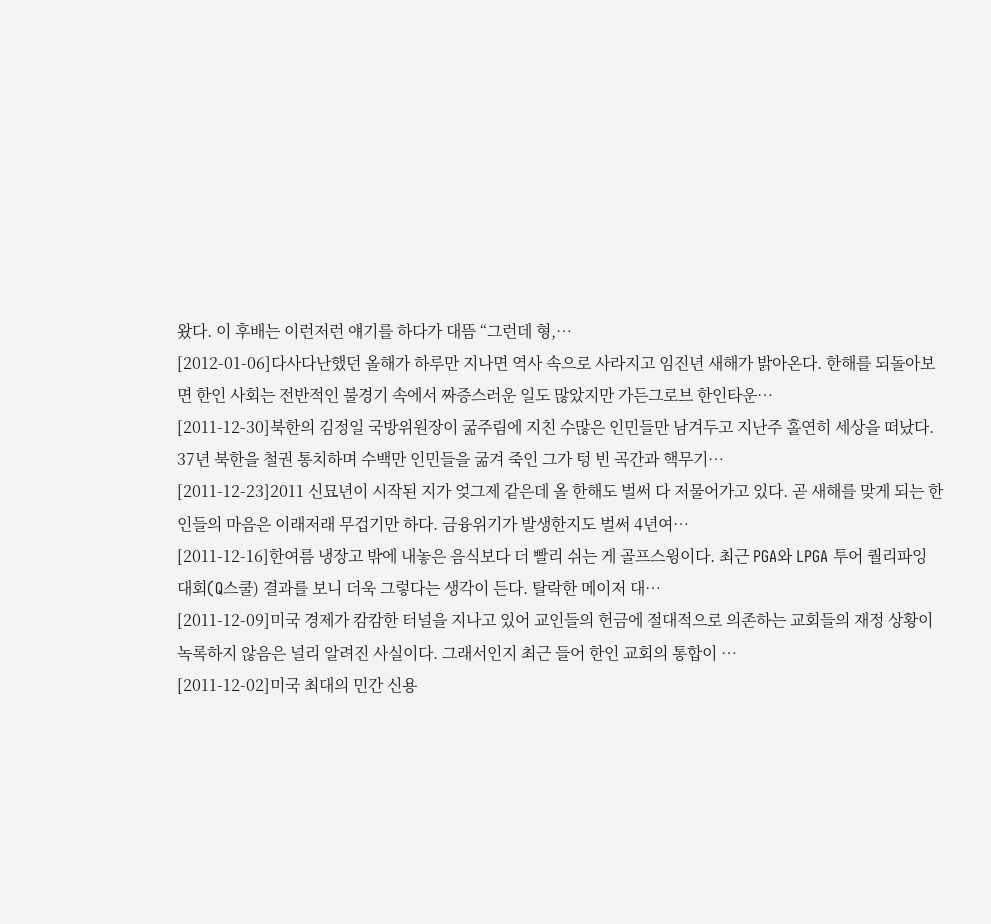왔다. 이 후배는 이런저런 얘기를 하다가 대뜸 “그런데 형,…
[2012-01-06]다사다난했던 올해가 하루만 지나면 역사 속으로 사라지고 임진년 새해가 밝아온다. 한해를 되돌아보면 한인 사회는 전반적인 불경기 속에서 짜증스러운 일도 많았지만 가든그로브 한인타운…
[2011-12-30]북한의 김정일 국방위원장이 굶주림에 지친 수많은 인민들만 남겨두고 지난주 홀연히 세상을 떠났다. 37년 북한을 철권 통치하며 수백만 인민들을 굶겨 죽인 그가 텅 빈 곡간과 핵무기…
[2011-12-23]2011 신묘년이 시작된 지가 엊그제 같은데 올 한해도 벌써 다 저물어가고 있다. 곧 새해를 맞게 되는 한인들의 마음은 이래저래 무겁기만 하다. 금융위기가 발생한지도 벌써 4년여…
[2011-12-16]한여름 냉장고 밖에 내놓은 음식보다 더 빨리 쉬는 게 골프스윙이다. 최근 PGA와 LPGA 투어 퀄리파잉 대회(Q스쿨) 결과를 보니 더욱 그렇다는 생각이 든다. 탈락한 메이저 대…
[2011-12-09]미국 경제가 캄캄한 터널을 지나고 있어 교인들의 헌금에 절대적으로 의존하는 교회들의 재정 상황이 녹록하지 않음은 널리 알려진 사실이다. 그래서인지 최근 들어 한인 교회의 통합이 …
[2011-12-02]미국 최대의 민간 신용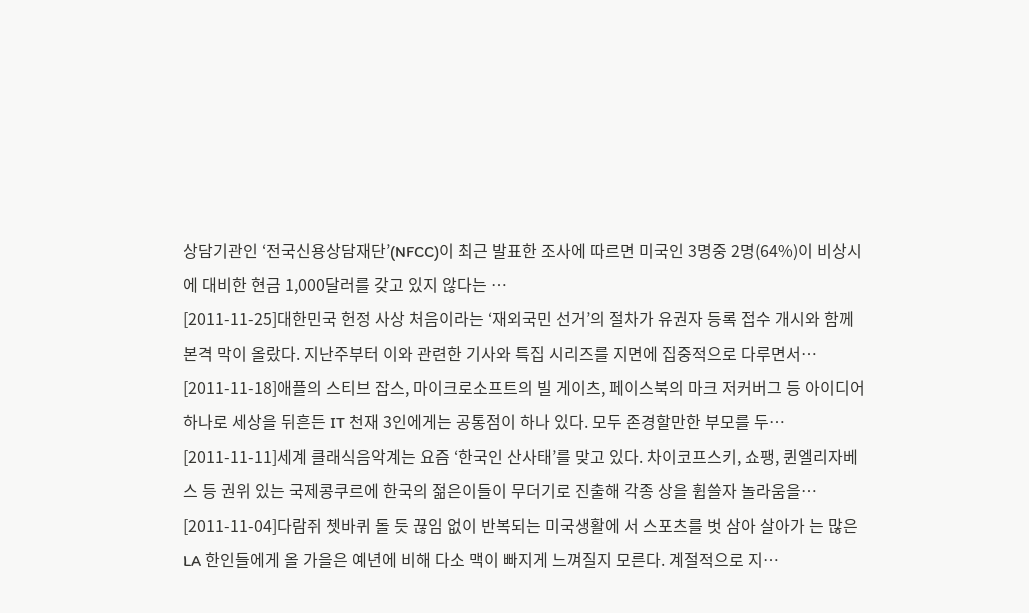상담기관인 ‘전국신용상담재단’(NFCC)이 최근 발표한 조사에 따르면 미국인 3명중 2명(64%)이 비상시에 대비한 현금 1,000달러를 갖고 있지 않다는 …
[2011-11-25]대한민국 헌정 사상 처음이라는 ‘재외국민 선거’의 절차가 유권자 등록 접수 개시와 함께 본격 막이 올랐다. 지난주부터 이와 관련한 기사와 특집 시리즈를 지면에 집중적으로 다루면서…
[2011-11-18]애플의 스티브 잡스, 마이크로소프트의 빌 게이츠, 페이스북의 마크 저커버그 등 아이디어 하나로 세상을 뒤흔든 IT 천재 3인에게는 공통점이 하나 있다. 모두 존경할만한 부모를 두…
[2011-11-11]세계 클래식음악계는 요즘 ‘한국인 산사태’를 맞고 있다. 차이코프스키, 쇼팽, 퀸엘리자베스 등 권위 있는 국제콩쿠르에 한국의 젊은이들이 무더기로 진출해 각종 상을 휩쓸자 놀라움을…
[2011-11-04]다람쥐 쳇바퀴 돌 듯 끊임 없이 반복되는 미국생활에 서 스포츠를 벗 삼아 살아가 는 많은 LA 한인들에게 올 가을은 예년에 비해 다소 맥이 빠지게 느껴질지 모른다. 계절적으로 지…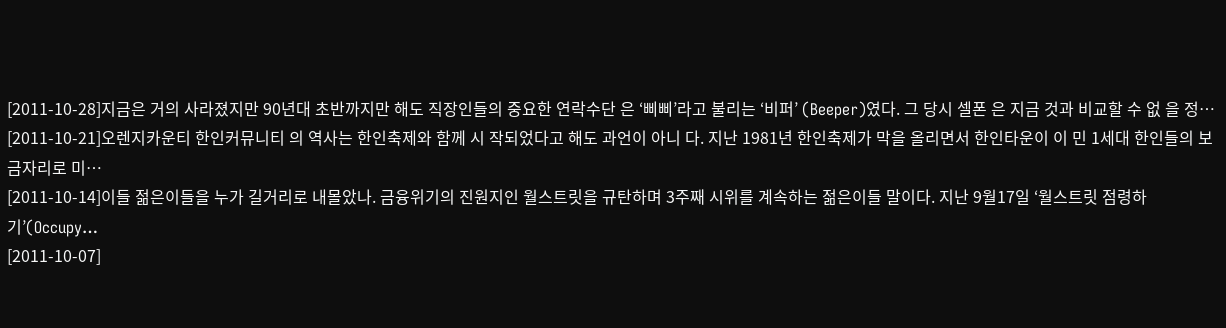[2011-10-28]지금은 거의 사라졌지만 90년대 초반까지만 해도 직장인들의 중요한 연락수단 은 ‘삐삐’라고 불리는 ‘비퍼’ (Beeper)였다. 그 당시 셀폰 은 지금 것과 비교할 수 없 을 정…
[2011-10-21]오렌지카운티 한인커뮤니티 의 역사는 한인축제와 함께 시 작되었다고 해도 과언이 아니 다. 지난 1981년 한인축제가 막을 올리면서 한인타운이 이 민 1세대 한인들의 보금자리로 미…
[2011-10-14]이들 젊은이들을 누가 길거리로 내몰았나. 금융위기의 진원지인 월스트릿을 규탄하며 3주째 시위를 계속하는 젊은이들 말이다. 지난 9월17일 ‘월스트릿 점령하기’(Occupy…
[2011-10-07]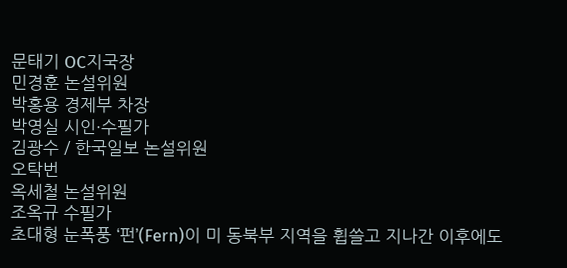문태기 OC지국장
민경훈 논설위원
박홍용 경제부 차장
박영실 시인·수필가
김광수 / 한국일보 논설위원
오탁번
옥세철 논설위원
조옥규 수필가
초대형 눈폭풍 ‘펀’(Fern)이 미 동북부 지역을 휩쓸고 지나간 이후에도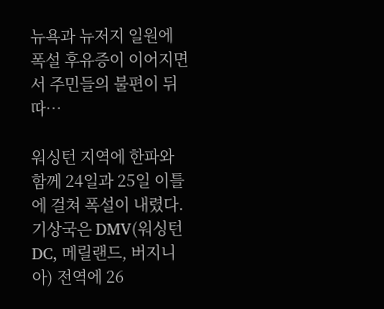뉴욕과 뉴저지 일원에 폭설 후유증이 이어지면서 주민들의 불편이 뒤따…

워싱턴 지역에 한파와 함께 24일과 25일 이틀에 걸쳐 폭설이 내렸다. 기상국은 DMV(워싱턴DC, 메릴랜드, 버지니아) 전역에 26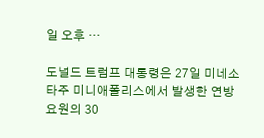일 오후 …

도널드 트럼프 대통령은 27일 미네소타주 미니애폴리스에서 발생한 연방 요원의 30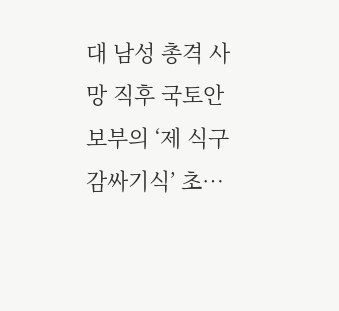대 남성 총격 사망 직후 국토안보부의 ‘제 식구 감싸기식’ 초…